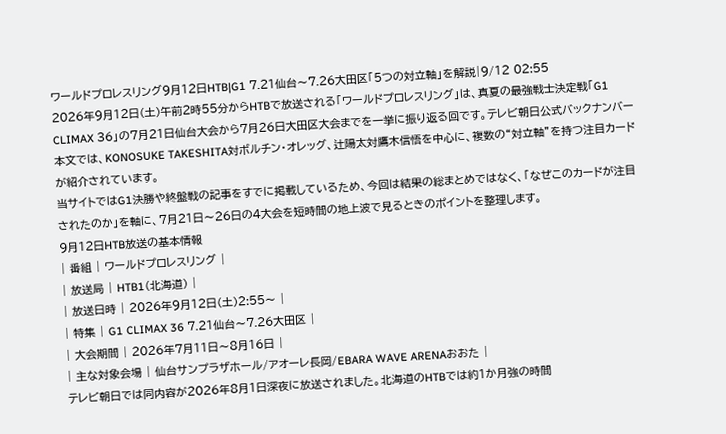ワールドプロレスリング9月12日HTB|G1 7.21仙台〜7.26大田区「5つの対立軸」を解説|9/12 02:55
2026年9月12日(土)午前2時55分からHTBで放送される「ワールドプロレスリング」は、真夏の最強戦士決定戦「G1 CLIMAX 36」の7月21日仙台大会から7月26日大田区大会までを一挙に振り返る回です。テレビ朝日公式バックナンバー本文では、KONOSUKE TAKESHITA対ボルチン・オレッグ、辻陽太対鷹木信悟を中心に、複数の“対立軸”を持つ注目カードが紹介されています。
当サイトではG1決勝や終盤戦の記事をすでに掲載しているため、今回は結果の総まとめではなく、「なぜこのカードが注目されたのか」を軸に、7月21日〜26日の4大会を短時間の地上波で見るときのポイントを整理します。
9月12日HTB放送の基本情報
| 番組 | ワールドプロレスリング |
| 放送局 | HTB1(北海道) |
| 放送日時 | 2026年9月12日(土)2:55〜 |
| 特集 | G1 CLIMAX 36 7.21仙台〜7.26大田区 |
| 大会期間 | 2026年7月11日〜8月16日 |
| 主な対象会場 | 仙台サンプラザホール/アオーレ長岡/EBARA WAVE ARENAおおた |
テレビ朝日では同内容が2026年8月1日深夜に放送されました。北海道のHTBでは約1か月強の時間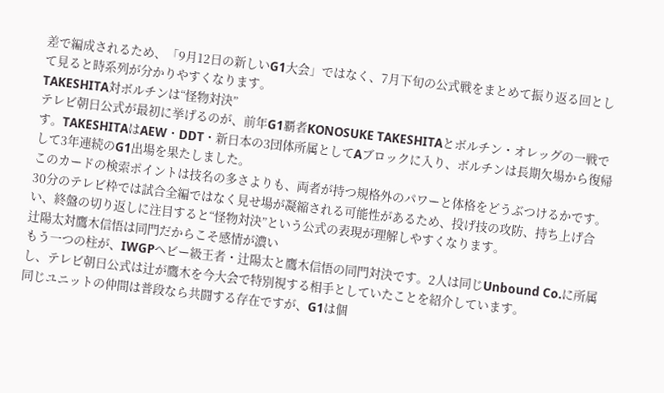差で編成されるため、「9月12日の新しいG1大会」ではなく、7月下旬の公式戦をまとめて振り返る回として見ると時系列が分かりやすくなります。
TAKESHITA対ボルチンは“怪物対決”
テレビ朝日公式が最初に挙げるのが、前年G1覇者KONOSUKE TAKESHITAとボルチン・オレッグの一戦です。TAKESHITAはAEW・DDT・新日本の3団体所属としてAブロックに入り、ボルチンは長期欠場から復帰して3年連続のG1出場を果たしました。
このカードの検索ポイントは技名の多さよりも、両者が持つ規格外のパワーと体格をどうぶつけるかです。30分のテレビ枠では試合全編ではなく見せ場が凝縮される可能性があるため、投げ技の攻防、持ち上げ合い、終盤の切り返しに注目すると“怪物対決”という公式の表現が理解しやすくなります。
辻陽太対鷹木信悟は同門だからこそ感情が濃い
もう一つの柱が、IWGPヘビー級王者・辻陽太と鷹木信悟の同門対決です。2人は同じUnbound Co.に所属し、テレビ朝日公式は辻が鷹木を今大会で特別視する相手としていたことを紹介しています。
同じユニットの仲間は普段なら共闘する存在ですが、G1は個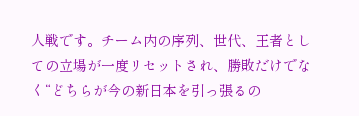人戦です。チーム内の序列、世代、王者としての立場が一度リセットされ、勝敗だけでなく“どちらが今の新日本を引っ張るの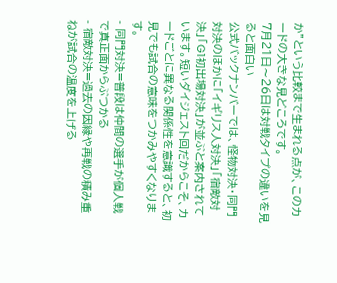か”という比較まで生まれる点が、このカードの大きな見どころです。
7月21日〜26日は対戦タイプの違いを見ると面白い
公式バックナンバーでは、怪物対決・同門対決のほかに「イギリス人対決」「宿敵対決」「G1初出場対決」が並ぶと案内されています。短いダイジェスト回だからこそ、カードごとに異なる関係性を意識すると、初見でも試合の意味をつかみやすくなります。
- 同門対決=普段は仲間の選手が個人戦で真正面からぶつかる
- 宿敵対決=過去の因縁や再戦の積み重ねが試合の温度を上げる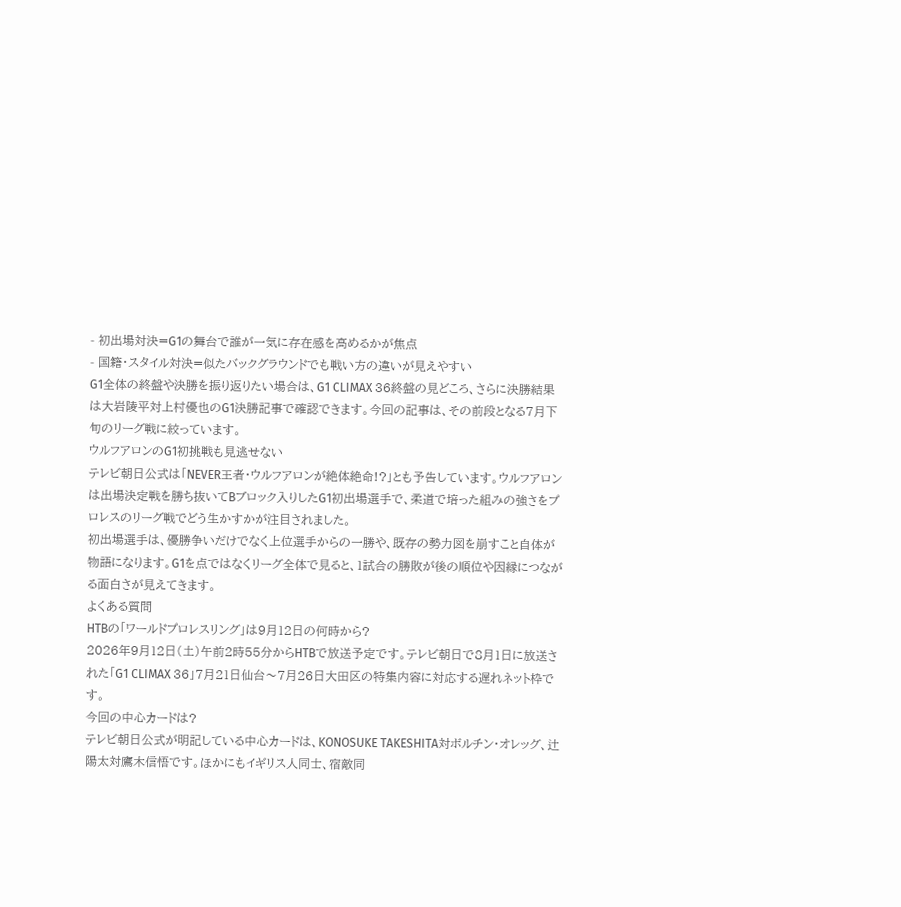- 初出場対決=G1の舞台で誰が一気に存在感を高めるかが焦点
- 国籍・スタイル対決=似たバックグラウンドでも戦い方の違いが見えやすい
G1全体の終盤や決勝を振り返りたい場合は、G1 CLIMAX 36終盤の見どころ、さらに決勝結果は大岩陵平対上村優也のG1決勝記事で確認できます。今回の記事は、その前段となる7月下旬のリーグ戦に絞っています。
ウルフアロンのG1初挑戦も見逃せない
テレビ朝日公式は「NEVER王者・ウルフアロンが絶体絶命!?」とも予告しています。ウルフアロンは出場決定戦を勝ち抜いてBブロック入りしたG1初出場選手で、柔道で培った組みの強さをプロレスのリーグ戦でどう生かすかが注目されました。
初出場選手は、優勝争いだけでなく上位選手からの一勝や、既存の勢力図を崩すこと自体が物語になります。G1を点ではなくリーグ全体で見ると、1試合の勝敗が後の順位や因縁につながる面白さが見えてきます。
よくある質問
HTBの「ワールドプロレスリング」は9月12日の何時から?
2026年9月12日(土)午前2時55分からHTBで放送予定です。テレビ朝日で8月1日に放送された「G1 CLIMAX 36」7月21日仙台〜7月26日大田区の特集内容に対応する遅れネット枠です。
今回の中心カードは?
テレビ朝日公式が明記している中心カードは、KONOSUKE TAKESHITA対ボルチン・オレッグ、辻陽太対鷹木信悟です。ほかにもイギリス人同士、宿敵同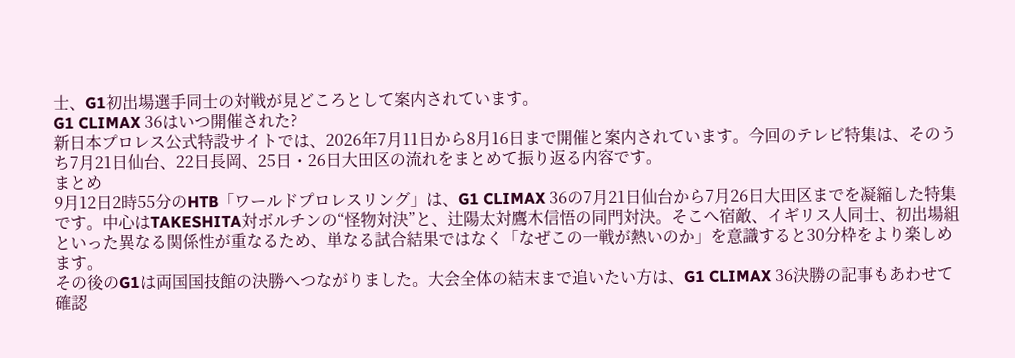士、G1初出場選手同士の対戦が見どころとして案内されています。
G1 CLIMAX 36はいつ開催された?
新日本プロレス公式特設サイトでは、2026年7月11日から8月16日まで開催と案内されています。今回のテレビ特集は、そのうち7月21日仙台、22日長岡、25日・26日大田区の流れをまとめて振り返る内容です。
まとめ
9月12日2時55分のHTB「ワールドプロレスリング」は、G1 CLIMAX 36の7月21日仙台から7月26日大田区までを凝縮した特集です。中心はTAKESHITA対ボルチンの“怪物対決”と、辻陽太対鷹木信悟の同門対決。そこへ宿敵、イギリス人同士、初出場組といった異なる関係性が重なるため、単なる試合結果ではなく「なぜこの一戦が熱いのか」を意識すると30分枠をより楽しめます。
その後のG1は両国国技館の決勝へつながりました。大会全体の結末まで追いたい方は、G1 CLIMAX 36決勝の記事もあわせて確認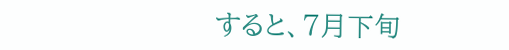すると、7月下旬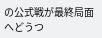の公式戦が最終局面へどうつ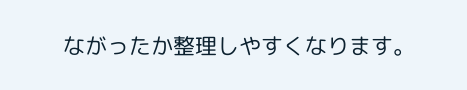ながったか整理しやすくなります。